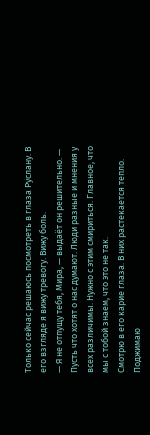Только сейчас решаюсь посмотреть в глаза Руслану. В его взгляде я вижу тревогу. Вижу боль.
— Я не отпущу тебя, Мира, — выдаёт он решительно. — Пусть что хотят о нас думают. Люди разные и мнения у всех различимы. Нужно с этим смириться. Главное, что мы с тобой знаем, что это не так.
Смотрю в его карие глаза. В них растекается тепло. Поджимаю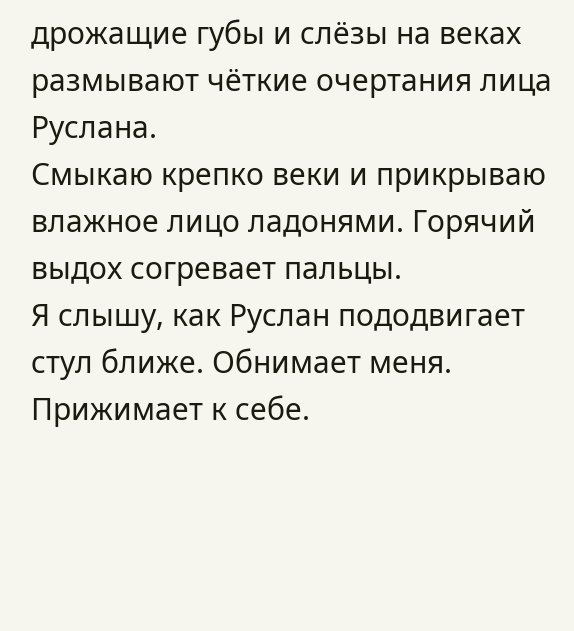дрожащие губы и слёзы на веках размывают чёткие очертания лица Руслана.
Смыкаю крепко веки и прикрываю влажное лицо ладонями. Горячий выдох согревает пальцы.
Я слышу, как Руслан пододвигает стул ближе. Обнимает меня. Прижимает к себе.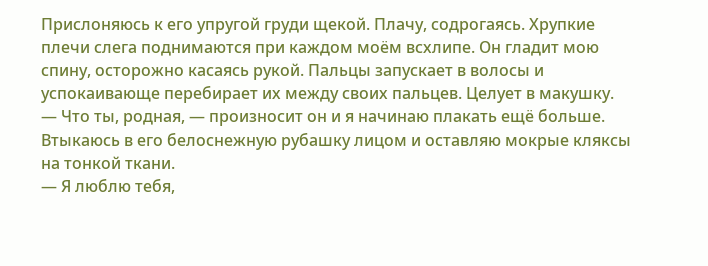Прислоняюсь к его упругой груди щекой. Плачу, содрогаясь. Хрупкие плечи слега поднимаются при каждом моём всхлипе. Он гладит мою спину, осторожно касаясь рукой. Пальцы запускает в волосы и успокаивающе перебирает их между своих пальцев. Целует в макушку.
— Что ты, родная, — произносит он и я начинаю плакать ещё больше. Втыкаюсь в его белоснежную рубашку лицом и оставляю мокрые кляксы на тонкой ткани.
— Я люблю тебя,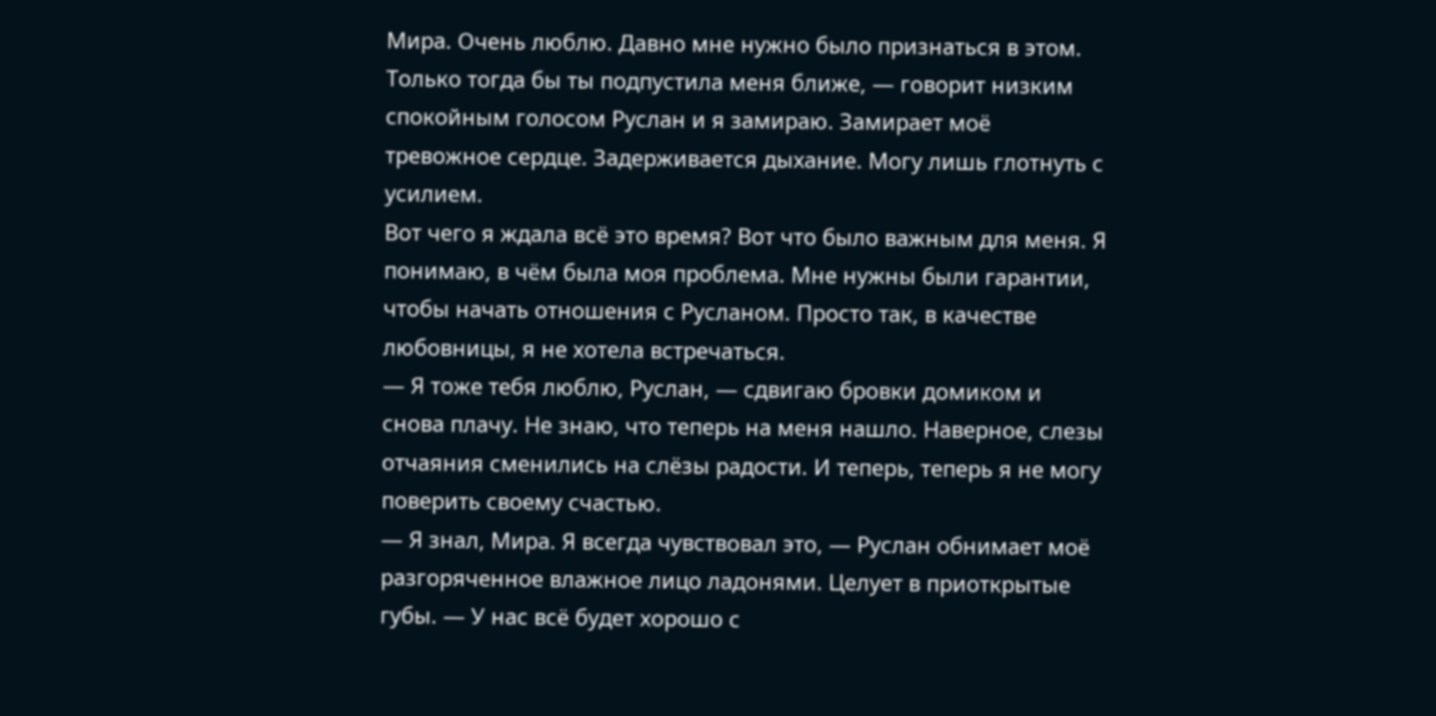Мира. Очень люблю. Давно мне нужно было признаться в этом. Только тогда бы ты подпустила меня ближе, — говорит низким спокойным голосом Руслан и я замираю. Замирает моё тревожное сердце. Задерживается дыхание. Могу лишь глотнуть с усилием.
Вот чего я ждала всё это время? Вот что было важным для меня. Я понимаю, в чём была моя проблема. Мне нужны были гарантии, чтобы начать отношения с Русланом. Просто так, в качестве любовницы, я не хотела встречаться.
— Я тоже тебя люблю, Руслан, — сдвигаю бровки домиком и снова плачу. Не знаю, что теперь на меня нашло. Наверное, слезы отчаяния сменились на слёзы радости. И теперь, теперь я не могу поверить своему счастью.
— Я знал, Мира. Я всегда чувствовал это, — Руслан обнимает моё разгоряченное влажное лицо ладонями. Целует в приоткрытые губы. — У нас всё будет хорошо с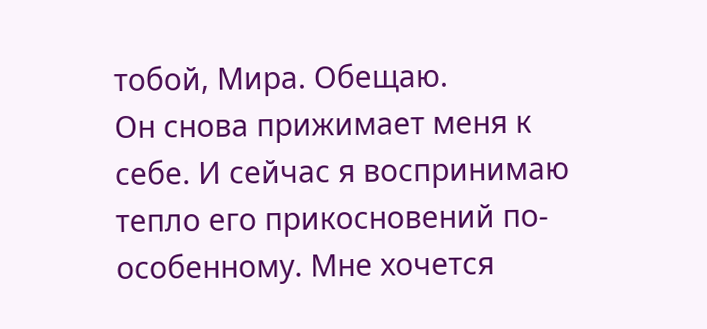тобой, Мира. Обещаю.
Он снова прижимает меня к себе. И сейчас я воспринимаю тепло его прикосновений по-особенному. Мне хочется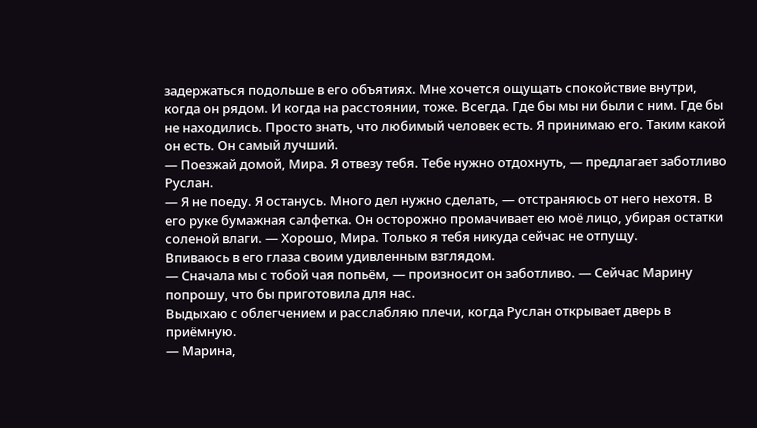задержаться подольше в его объятиях. Мне хочется ощущать спокойствие внутри, когда он рядом. И когда на расстоянии, тоже. Всегда. Где бы мы ни были с ним. Где бы не находились. Просто знать, что любимый человек есть. Я принимаю его. Таким какой он есть. Он самый лучший.
— Поезжай домой, Мира. Я отвезу тебя. Тебе нужно отдохнуть, — предлагает заботливо Руслан.
— Я не поеду. Я останусь. Много дел нужно сделать, — отстраняюсь от него нехотя. В его руке бумажная салфетка. Он осторожно промачивает ею моё лицо, убирая остатки соленой влаги. — Хорошо, Мира. Только я тебя никуда сейчас не отпущу.
Впиваюсь в его глаза своим удивленным взглядом.
— Сначала мы с тобой чая попьём, — произносит он заботливо. — Сейчас Марину попрошу, что бы приготовила для нас.
Выдыхаю с облегчением и расслабляю плечи, когда Руслан открывает дверь в приёмную.
— Марина,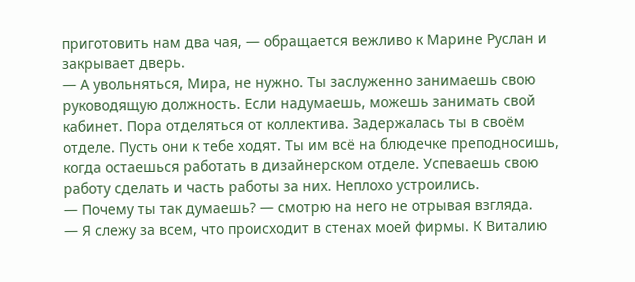приготовить нам два чая, — обращается вежливо к Марине Руслан и закрывает дверь.
— А увольняться, Мира, не нужно. Ты заслуженно занимаешь свою руководящую должность. Если надумаешь, можешь занимать свой кабинет. Пора отделяться от коллектива. Задержалась ты в своём отделе. Пусть они к тебе ходят. Ты им всё на блюдечке преподносишь, когда остаешься работать в дизайнерском отделе. Успеваешь свою работу сделать и часть работы за них. Неплохо устроились.
— Почему ты так думаешь? — смотрю на него не отрывая взгляда.
— Я слежу за всем, что происходит в стенах моей фирмы. К Виталию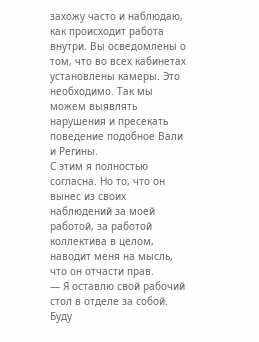захожу часто и наблюдаю, как происходит работа внутри. Вы осведомлены о том, что во всех кабинетах установлены камеры. Это необходимо. Так мы можем выявлять нарушения и пресекать поведение подобное Вали и Регины.
С этим я полностью согласна. Но то, что он вынес из своих наблюдений за моей работой, за работой коллектива в целом, наводит меня на мысль, что он отчасти прав.
— Я оставлю свой рабочий стол в отделе за собой. Буду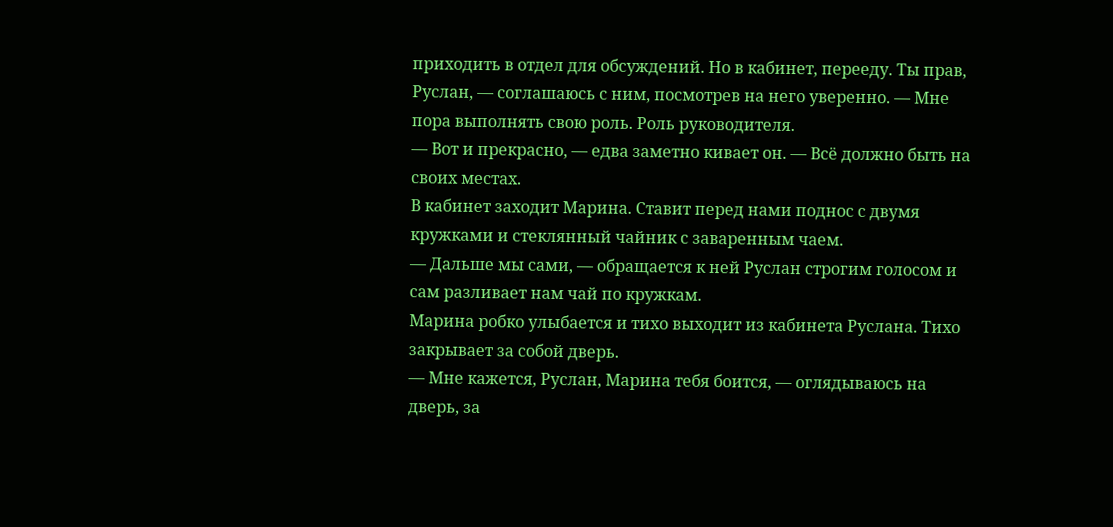приходить в отдел для обсуждений. Но в кабинет, перееду. Ты прав, Руслан, — соглашаюсь с ним, посмотрев на него уверенно. — Мне пора выполнять свою роль. Роль руководителя.
— Вот и прекрасно, — едва заметно кивает он. — Всё должно быть на своих местах.
В кабинет заходит Марина. Ставит перед нами поднос с двумя кружками и стеклянный чайник с заваренным чаем.
— Дальше мы сами, — обращается к ней Руслан строгим голосом и сам разливает нам чай по кружкам.
Марина робко улыбается и тихо выходит из кабинета Руслана. Тихо закрывает за собой дверь.
— Мне кажется, Руслан, Марина тебя боится, — оглядываюсь на дверь, за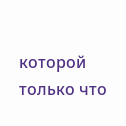которой только что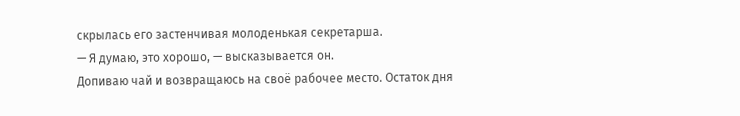скрылась его застенчивая молоденькая секретарша.
— Я думаю, это хорошо, — высказывается он.
Допиваю чай и возвращаюсь на своё рабочее место. Остаток дня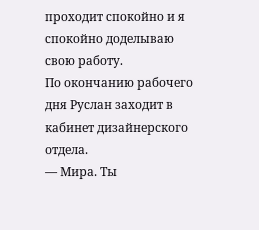проходит спокойно и я спокойно доделываю свою работу.
По окончанию рабочего дня Руслан заходит в кабинет дизайнерского отдела.
— Мира. Ты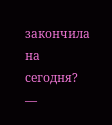закончила на сегодня? —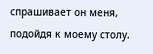спрашивает он меня, подойдя к моему столу.